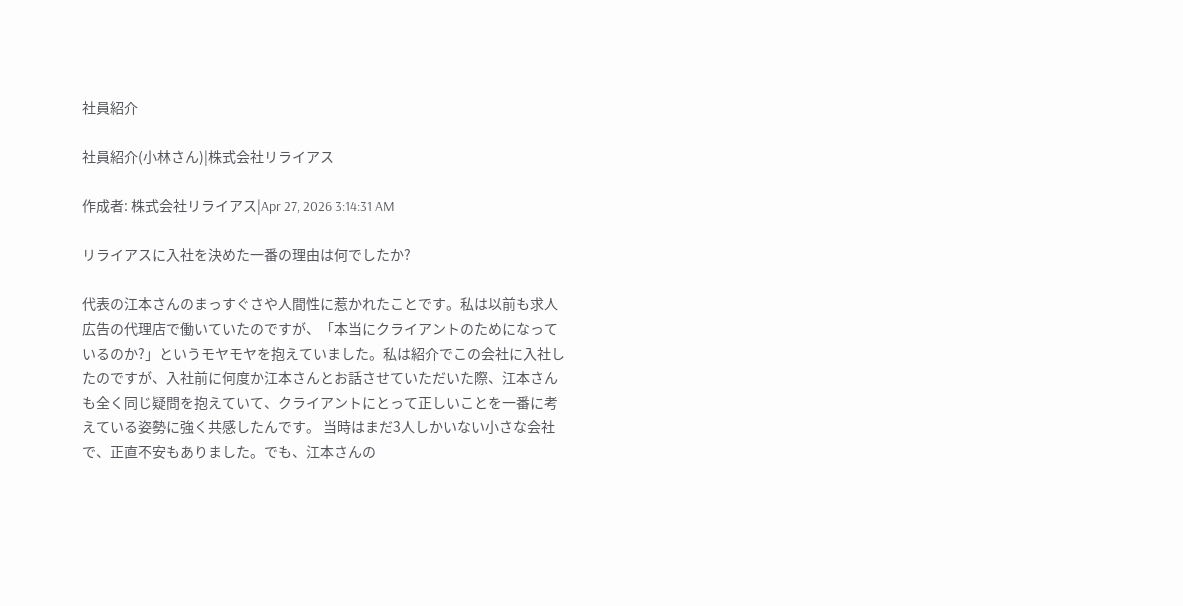社員紹介

社員紹介(小林さん)|株式会社リライアス

作成者: 株式会社リライアス|Apr 27, 2026 3:14:31 AM

リライアスに入社を決めた一番の理由は何でしたか?

代表の江本さんのまっすぐさや人間性に惹かれたことです。私は以前も求人広告の代理店で働いていたのですが、「本当にクライアントのためになっているのか?」というモヤモヤを抱えていました。私は紹介でこの会社に入社したのですが、入社前に何度か江本さんとお話させていただいた際、江本さんも全く同じ疑問を抱えていて、クライアントにとって正しいことを一番に考えている姿勢に強く共感したんです。 当時はまだ3人しかいない小さな会社で、正直不安もありました。でも、江本さんの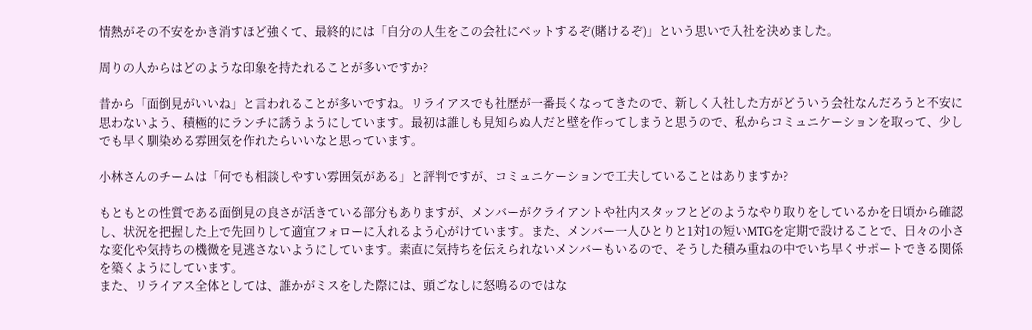情熱がその不安をかき消すほど強くて、最終的には「自分の人生をこの会社にベットするぞ(賭けるぞ)」という思いで入社を決めました。

周りの人からはどのような印象を持たれることが多いですか?

昔から「面倒見がいいね」と言われることが多いですね。リライアスでも社歴が一番長くなってきたので、新しく入社した方がどういう会社なんだろうと不安に思わないよう、積極的にランチに誘うようにしています。最初は誰しも見知らぬ人だと壁を作ってしまうと思うので、私からコミュニケーションを取って、少しでも早く馴染める雰囲気を作れたらいいなと思っています。

小林さんのチームは「何でも相談しやすい雰囲気がある」と評判ですが、コミュニケーションで工夫していることはありますか?

もともとの性質である面倒見の良さが活きている部分もありますが、メンバーがクライアントや社内スタッフとどのようなやり取りをしているかを日頃から確認し、状況を把握した上で先回りして適宜フォローに入れるよう心がけています。また、メンバー一人ひとりと1対1の短いMTGを定期で設けることで、日々の小さな変化や気持ちの機微を見逃さないようにしています。素直に気持ちを伝えられないメンバーもいるので、そうした積み重ねの中でいち早くサポートできる関係を築くようにしています。
また、リライアス全体としては、誰かがミスをした際には、頭ごなしに怒鳴るのではな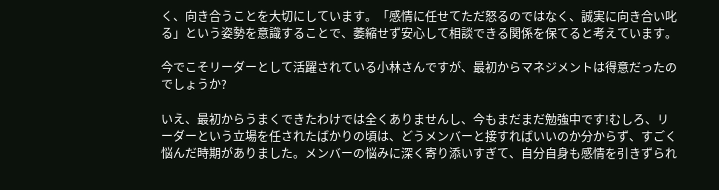く、向き合うことを大切にしています。「感情に任せてただ怒るのではなく、誠実に向き合い叱る」という姿勢を意識することで、萎縮せず安心して相談できる関係を保てると考えています。

今でこそリーダーとして活躍されている小林さんですが、最初からマネジメントは得意だったのでしょうか?

いえ、最初からうまくできたわけでは全くありませんし、今もまだまだ勉強中です!むしろ、リーダーという立場を任されたばかりの頃は、どうメンバーと接すればいいのか分からず、すごく悩んだ時期がありました。メンバーの悩みに深く寄り添いすぎて、自分自身も感情を引きずられ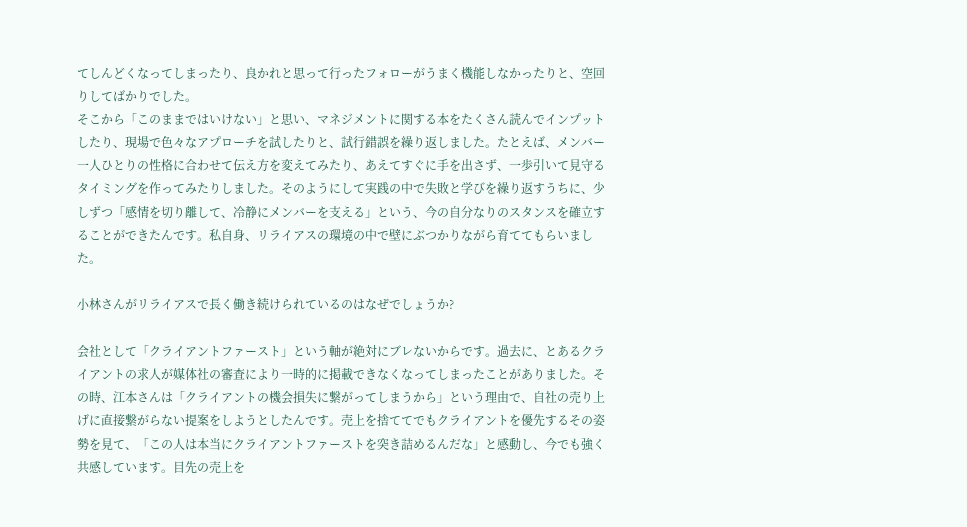てしんどくなってしまったり、良かれと思って行ったフォローがうまく機能しなかったりと、空回りしてばかりでした。
そこから「このままではいけない」と思い、マネジメントに関する本をたくさん読んでインプットしたり、現場で色々なアプローチを試したりと、試行錯誤を繰り返しました。たとえば、メンバー一人ひとりの性格に合わせて伝え方を変えてみたり、あえてすぐに手を出さず、一歩引いて見守るタイミングを作ってみたりしました。そのようにして実践の中で失敗と学びを繰り返すうちに、少しずつ「感情を切り離して、冷静にメンバーを支える」という、今の自分なりのスタンスを確立することができたんです。私自身、リライアスの環境の中で壁にぶつかりながら育ててもらいました。

小林さんがリライアスで長く働き続けられているのはなぜでしょうか?

会社として「クライアントファースト」という軸が絶対にブレないからです。過去に、とあるクライアントの求人が媒体社の審査により一時的に掲載できなくなってしまったことがありました。その時、江本さんは「クライアントの機会損失に繋がってしまうから」という理由で、自社の売り上げに直接繋がらない提案をしようとしたんです。売上を捨ててでもクライアントを優先するその姿勢を見て、「この人は本当にクライアントファーストを突き詰めるんだな」と感動し、今でも強く共感しています。目先の売上を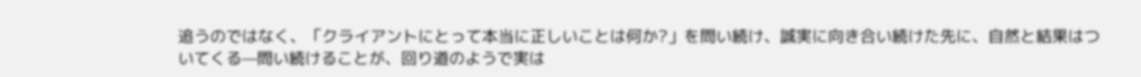追うのではなく、「クライアントにとって本当に正しいことは何か?」を問い続け、誠実に向き合い続けた先に、自然と結果はついてくる—問い続けることが、回り道のようで実は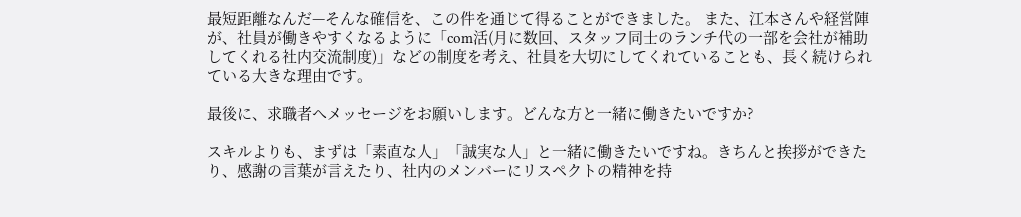最短距離なんだ—そんな確信を、この件を通じて得ることができました。 また、江本さんや経営陣が、社員が働きやすくなるように「com活(月に数回、スタッフ同士のランチ代の一部を会社が補助してくれる社内交流制度)」などの制度を考え、社員を大切にしてくれていることも、長く続けられている大きな理由です。

最後に、求職者へメッセージをお願いします。どんな方と一緒に働きたいですか?

スキルよりも、まずは「素直な人」「誠実な人」と一緒に働きたいですね。きちんと挨拶ができたり、感謝の言葉が言えたり、社内のメンバーにリスペクトの精神を持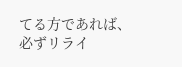てる方であれば、必ずリライ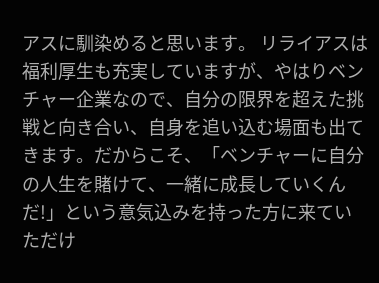アスに馴染めると思います。 リライアスは福利厚生も充実していますが、やはりベンチャー企業なので、自分の限界を超えた挑戦と向き合い、自身を追い込む場面も出てきます。だからこそ、「ベンチャーに自分の人生を賭けて、一緒に成長していくんだ!」という意気込みを持った方に来ていただけ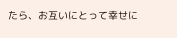たら、お互いにとって幸せに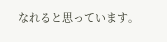なれると思っています。